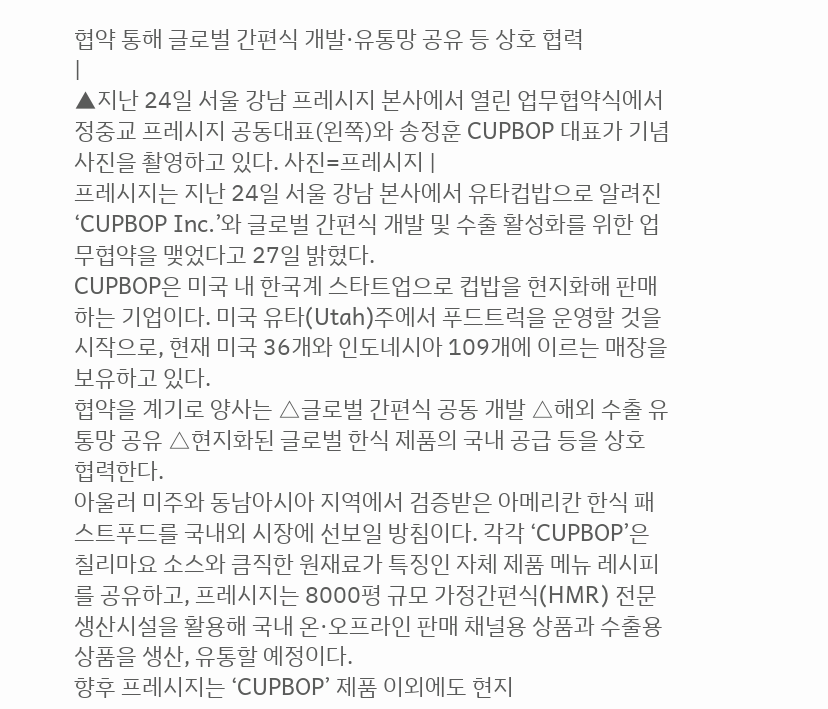협약 통해 글로벌 간편식 개발·유통망 공유 등 상호 협력
|
▲지난 24일 서울 강남 프레시지 본사에서 열린 업무협약식에서 정중교 프레시지 공동대표(왼쪽)와 송정훈 CUPBOP 대표가 기념사진을 촬영하고 있다. 사진=프레시지 |
프레시지는 지난 24일 서울 강남 본사에서 유타컵밥으로 알려진 ‘CUPBOP Inc.’와 글로벌 간편식 개발 및 수출 활성화를 위한 업무협약을 맺었다고 27일 밝혔다.
CUPBOP은 미국 내 한국계 스타트업으로 컵밥을 현지화해 판매하는 기업이다. 미국 유타(Utah)주에서 푸드트럭을 운영할 것을 시작으로, 현재 미국 36개와 인도네시아 109개에 이르는 매장을 보유하고 있다.
협약을 계기로 양사는 △글로벌 간편식 공동 개발 △해외 수출 유통망 공유 △현지화된 글로벌 한식 제품의 국내 공급 등을 상호 협력한다.
아울러 미주와 동남아시아 지역에서 검증받은 아메리칸 한식 패스트푸드를 국내외 시장에 선보일 방침이다. 각각 ‘CUPBOP’은 칠리마요 소스와 큼직한 원재료가 특징인 자체 제품 메뉴 레시피를 공유하고, 프레시지는 8000평 규모 가정간편식(HMR) 전문 생산시설을 활용해 국내 온·오프라인 판매 채널용 상품과 수출용 상품을 생산, 유통할 예정이다.
향후 프레시지는 ‘CUPBOP’ 제품 이외에도 현지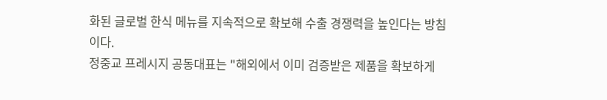화된 글로벌 한식 메뉴를 지속적으로 확보해 수출 경쟁력을 높인다는 방침이다.
정중교 프레시지 공동대표는 "해외에서 이미 검증받은 제품을 확보하게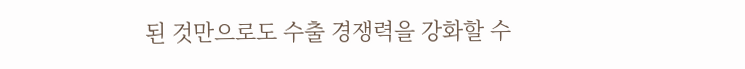된 것만으로도 수출 경쟁력을 강화할 수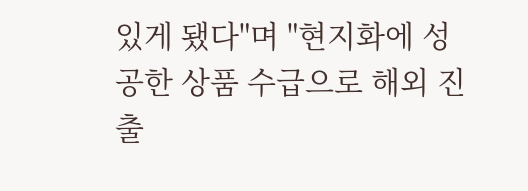있게 됐다"며 "현지화에 성공한 상품 수급으로 해외 진출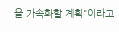을 가속화할 계획"이라고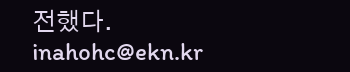전했다.
inahohc@ekn.kr